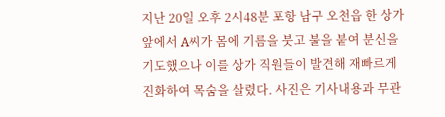지난 20일 오후 2시48분 포항 남구 오천읍 한 상가 앞에서 A씨가 몸에 기름을 붓고 불을 붙여 분신을 기도했으나 이를 상가 직원들이 발견해 재빠르게 진화하여 목숨을 살렸다. 사진은 기사내용과 무관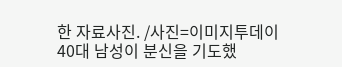한 자료사진. /사진=이미지투데이
40대 남성이 분신을 기도했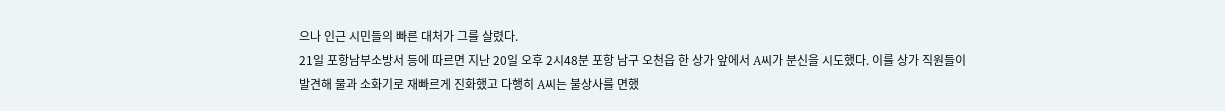으나 인근 시민들의 빠른 대처가 그를 살렸다.
21일 포항남부소방서 등에 따르면 지난 20일 오후 2시48분 포항 남구 오천읍 한 상가 앞에서 A씨가 분신을 시도했다. 이를 상가 직원들이 발견해 물과 소화기로 재빠르게 진화했고 다행히 A씨는 불상사를 면했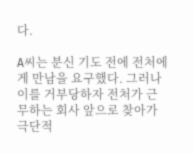다.

A씨는 분신 기도 전에 전처에게 만남을 요구했다. 그러나 이를 거부당하자 전처가 근무하는 회사 앞으로 찾아가 극단적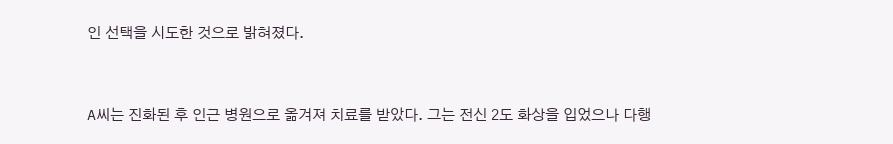인 선택을 시도한 것으로 밝혀졌다.


A씨는 진화된 후 인근 병원으로 옮겨져 치료를 받았다. 그는 전신 2도 화상을 입었으나 다행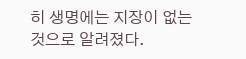히 생명에는 지장이 없는 것으로 알려졌다.